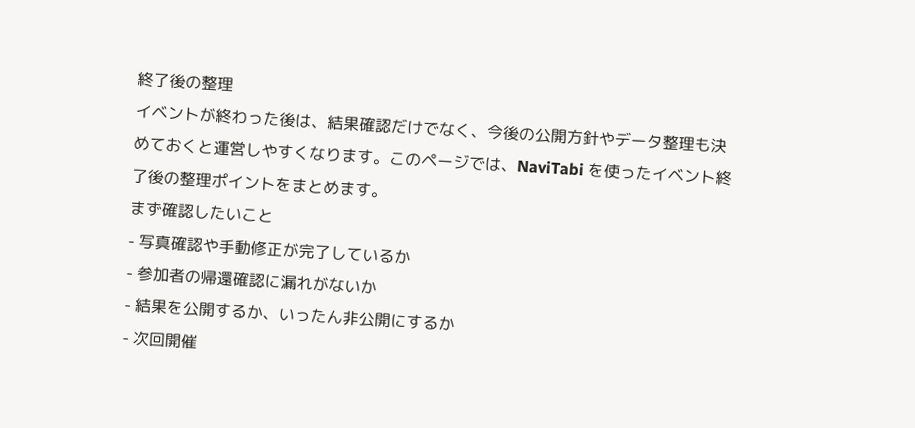終了後の整理
イベントが終わった後は、結果確認だけでなく、今後の公開方針やデータ整理も決めておくと運営しやすくなります。このページでは、NaviTabi を使ったイベント終了後の整理ポイントをまとめます。
まず確認したいこと
- 写真確認や手動修正が完了しているか
- 参加者の帰還確認に漏れがないか
- 結果を公開するか、いったん非公開にするか
- 次回開催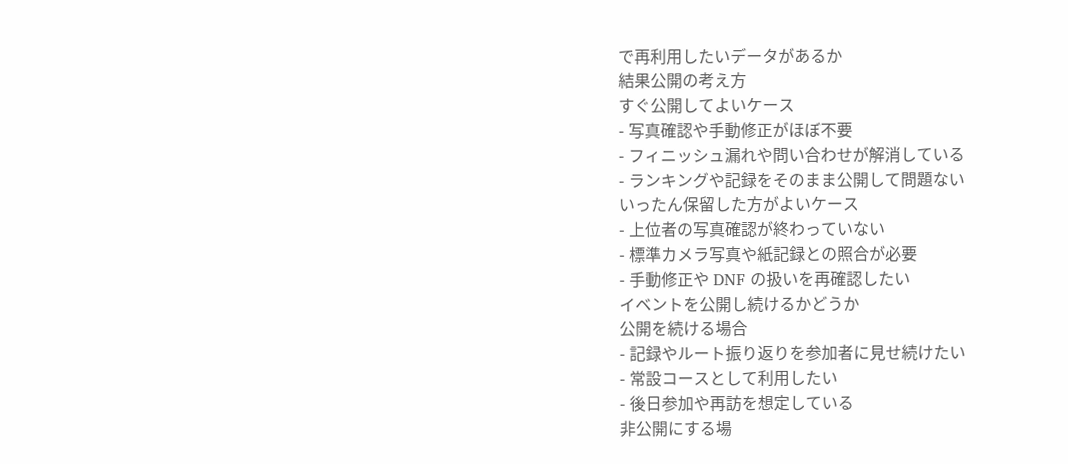で再利用したいデータがあるか
結果公開の考え方
すぐ公開してよいケース
- 写真確認や手動修正がほぼ不要
- フィニッシュ漏れや問い合わせが解消している
- ランキングや記録をそのまま公開して問題ない
いったん保留した方がよいケース
- 上位者の写真確認が終わっていない
- 標準カメラ写真や紙記録との照合が必要
- 手動修正や DNF の扱いを再確認したい
イベントを公開し続けるかどうか
公開を続ける場合
- 記録やルート振り返りを参加者に見せ続けたい
- 常設コースとして利用したい
- 後日参加や再訪を想定している
非公開にする場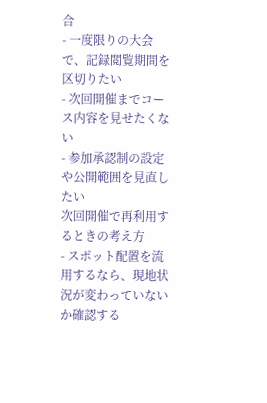合
- 一度限りの大会で、記録閲覧期間を区切りたい
- 次回開催までコース内容を見せたくない
- 参加承認制の設定や公開範囲を見直したい
次回開催で再利用するときの考え方
- スポット配置を流用するなら、現地状況が変わっていないか確認する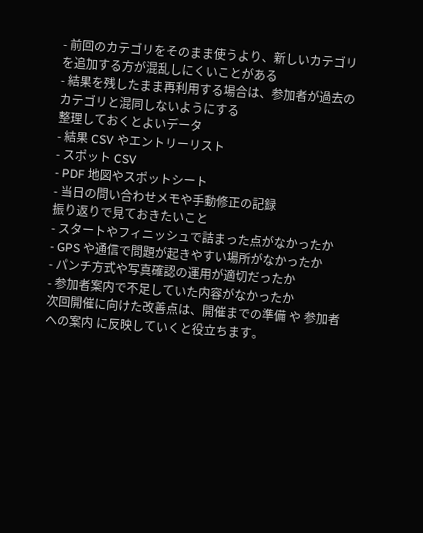- 前回のカテゴリをそのまま使うより、新しいカテゴリを追加する方が混乱しにくいことがある
- 結果を残したまま再利用する場合は、参加者が過去のカテゴリと混同しないようにする
整理しておくとよいデータ
- 結果 CSV やエントリーリスト
- スポット CSV
- PDF 地図やスポットシート
- 当日の問い合わせメモや手動修正の記録
振り返りで見ておきたいこと
- スタートやフィニッシュで詰まった点がなかったか
- GPS や通信で問題が起きやすい場所がなかったか
- パンチ方式や写真確認の運用が適切だったか
- 参加者案内で不足していた内容がなかったか
次回開催に向けた改善点は、開催までの準備 や 参加者への案内 に反映していくと役立ちます。